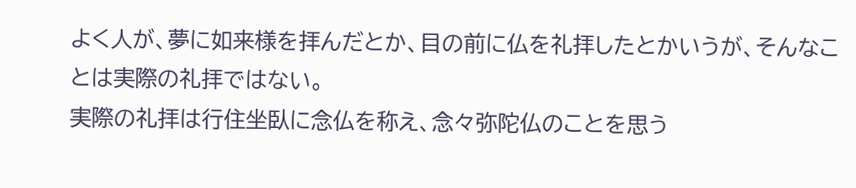よく人が、夢に如来様を拝んだとか、目の前に仏を礼拝したとかいうが、そんなことは実際の礼拝ではない。
実際の礼拝は行住坐臥に念仏を称え、念々弥陀仏のことを思う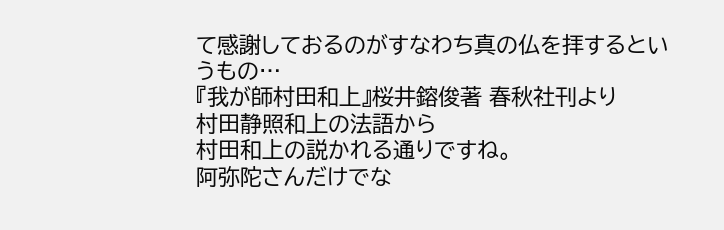て感謝しておるのがすなわち真の仏を拝するというもの…
『我が師村田和上』桜井鎔俊著 春秋社刊より
村田静照和上の法語から
村田和上の説かれる通りですね。
阿弥陀さんだけでな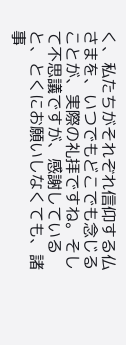く、私たちがそれぞれ信仰する仏さまを、いつでもどこでも念じることが、実際の礼拝ですね。そして不思議ですが、感謝していると、とくにお願いしなくても、諸事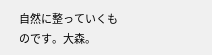自然に整っていくものです。大森。